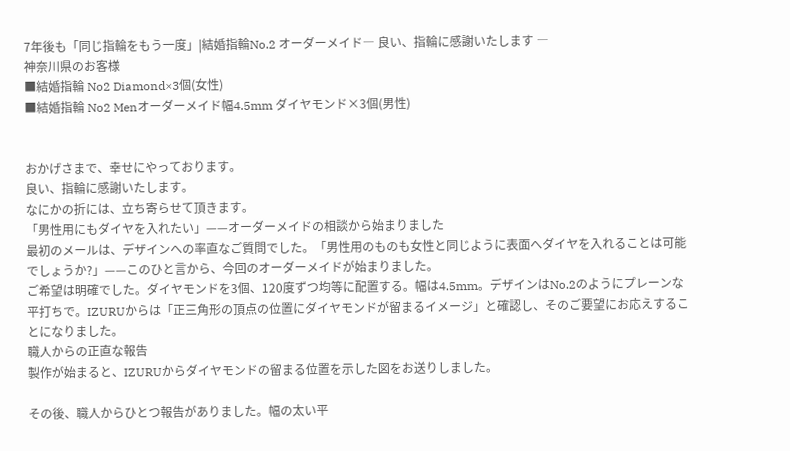7年後も「同じ指輪をもう一度」|結婚指輪No.2 オーダーメイド― 良い、指輪に感謝いたします ―
神奈川県のお客様
■結婚指輪 No2 Diamond×3個(女性)
■結婚指輪 No2 Menオーダーメイド幅4.5mm ダイヤモンド×3個(男性)


おかげさまで、幸せにやっております。
良い、指輪に感謝いたします。
なにかの折には、立ち寄らせて頂きます。
「男性用にもダイヤを入れたい」——オーダーメイドの相談から始まりました
最初のメールは、デザインへの率直なご質問でした。「男性用のものも女性と同じように表面へダイヤを入れることは可能でしょうか?」——このひと言から、今回のオーダーメイドが始まりました。
ご希望は明確でした。ダイヤモンドを3個、120度ずつ均等に配置する。幅は4.5mm。デザインはNo.2のようにプレーンな平打ちで。IZURUからは「正三角形の頂点の位置にダイヤモンドが留まるイメージ」と確認し、そのご要望にお応えすることになりました。
職人からの正直な報告
製作が始まると、IZURUからダイヤモンドの留まる位置を示した図をお送りしました。

その後、職人からひとつ報告がありました。幅の太い平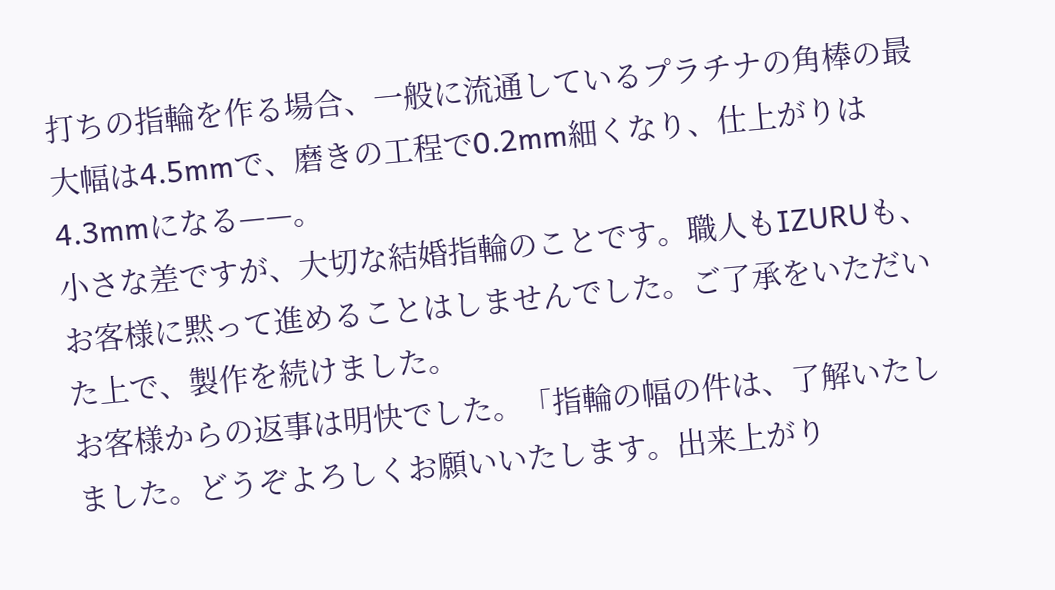打ちの指輪を作る場合、一般に流通しているプラチナの角棒の最大幅は4.5mmで、磨きの工程で0.2mm細くなり、仕上がりは4.3mmになる——。
小さな差ですが、大切な結婚指輪のことです。職人もIZURUも、お客様に黙って進めることはしませんでした。ご了承をいただいた上で、製作を続けました。
お客様からの返事は明快でした。「指輪の幅の件は、了解いたしました。どうぞよろしくお願いいたします。出来上がり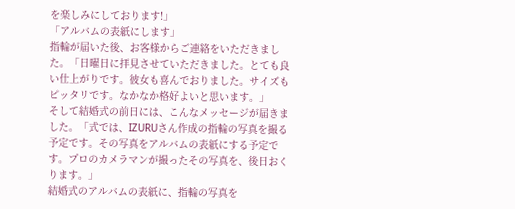を楽しみにしております!」
「アルバムの表紙にします」
指輪が届いた後、お客様からご連絡をいただきました。「日曜日に拝見させていただきました。とても良い仕上がりです。彼女も喜んでおりました。サイズもピッタリです。なかなか格好よいと思います。」
そして結婚式の前日には、こんなメッセージが届きました。「式では、IZURUさん作成の指輪の写真を撮る予定です。その写真をアルバムの表紙にする予定です。プロのカメラマンが撮ったその写真を、後日おくります。」
結婚式のアルバムの表紙に、指輪の写真を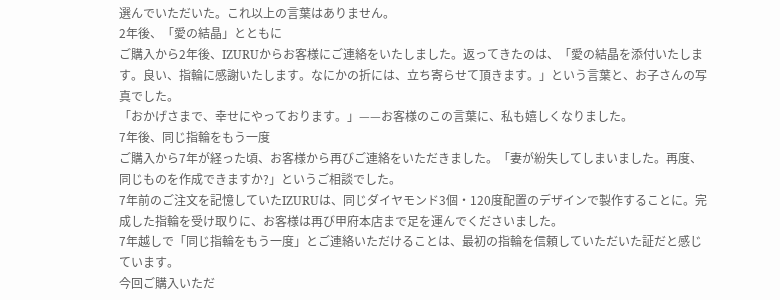選んでいただいた。これ以上の言葉はありません。
2年後、「愛の結晶」とともに
ご購入から2年後、IZURUからお客様にご連絡をいたしました。返ってきたのは、「愛の結晶を添付いたします。良い、指輪に感謝いたします。なにかの折には、立ち寄らせて頂きます。」という言葉と、お子さんの写真でした。
「おかげさまで、幸せにやっております。」——お客様のこの言葉に、私も嬉しくなりました。
7年後、同じ指輪をもう一度
ご購入から7年が経った頃、お客様から再びご連絡をいただきました。「妻が紛失してしまいました。再度、同じものを作成できますか?」というご相談でした。
7年前のご注文を記憶していたIZURUは、同じダイヤモンド3個・120度配置のデザインで製作することに。完成した指輪を受け取りに、お客様は再び甲府本店まで足を運んでくださいました。
7年越しで「同じ指輪をもう一度」とご連絡いただけることは、最初の指輪を信頼していただいた証だと感じています。
今回ご購入いただ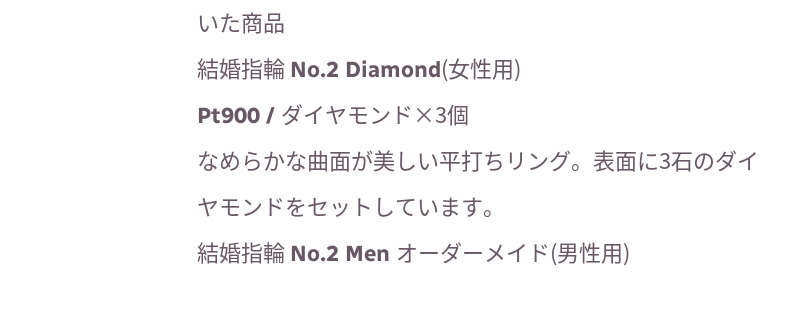いた商品
結婚指輪 No.2 Diamond(女性用)
Pt900 / ダイヤモンド×3個
なめらかな曲面が美しい平打ちリング。表面に3石のダイヤモンドをセットしています。
結婚指輪 No.2 Men オーダーメイド(男性用)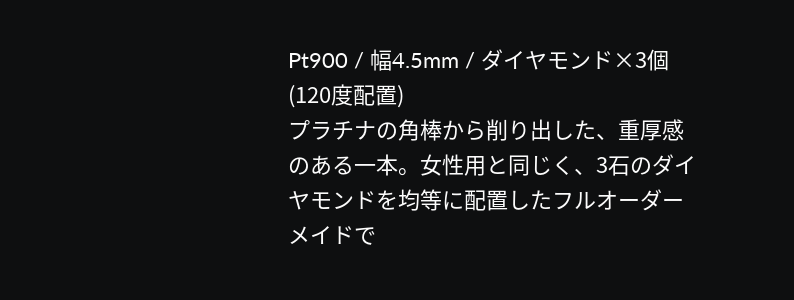Pt900 / 幅4.5mm / ダイヤモンド×3個(120度配置)
プラチナの角棒から削り出した、重厚感のある一本。女性用と同じく、3石のダイヤモンドを均等に配置したフルオーダーメイドで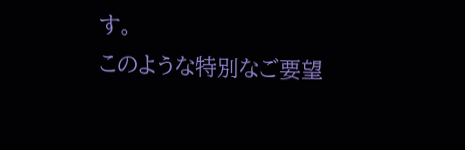す。
このような特別なご要望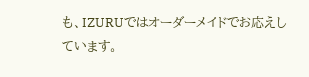も、IZURUではオーダーメイドでお応えしています。